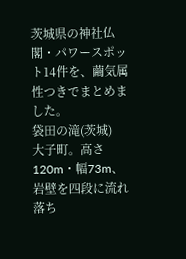茨城県の神社仏閣・パワースポット14件を、繭気属性つきでまとめました。
袋田の滝(茨城)
大子町。高さ120m・幅73m、岩壁を四段に流れ落ち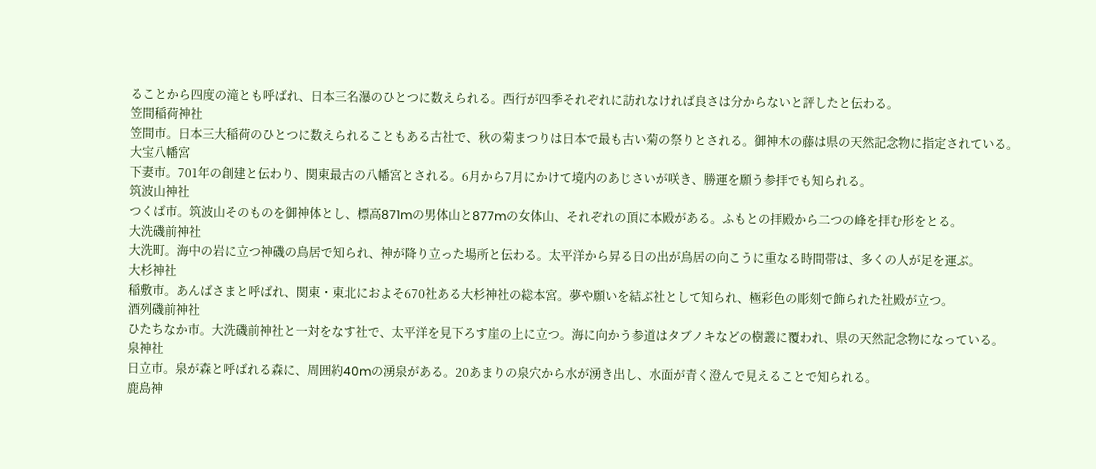ることから四度の滝とも呼ばれ、日本三名瀑のひとつに数えられる。西行が四季それぞれに訪れなければ良さは分からないと評したと伝わる。
笠間稲荷神社
笠間市。日本三大稲荷のひとつに数えられることもある古社で、秋の菊まつりは日本で最も古い菊の祭りとされる。御神木の藤は県の天然記念物に指定されている。
大宝八幡宮
下妻市。701年の創建と伝わり、関東最古の八幡宮とされる。6月から7月にかけて境内のあじさいが咲き、勝運を願う参拝でも知られる。
筑波山神社
つくば市。筑波山そのものを御神体とし、標高871mの男体山と877mの女体山、それぞれの頂に本殿がある。ふもとの拝殿から二つの峰を拝む形をとる。
大洗磯前神社
大洗町。海中の岩に立つ神磯の鳥居で知られ、神が降り立った場所と伝わる。太平洋から昇る日の出が鳥居の向こうに重なる時間帯は、多くの人が足を運ぶ。
大杉神社
稲敷市。あんばさまと呼ばれ、関東・東北におよそ670社ある大杉神社の総本宮。夢や願いを結ぶ社として知られ、極彩色の彫刻で飾られた社殿が立つ。
酒列磯前神社
ひたちなか市。大洗磯前神社と一対をなす社で、太平洋を見下ろす崖の上に立つ。海に向かう参道はタブノキなどの樹叢に覆われ、県の天然記念物になっている。
泉神社
日立市。泉が森と呼ばれる森に、周囲約40mの湧泉がある。20あまりの泉穴から水が湧き出し、水面が青く澄んで見えることで知られる。
鹿島神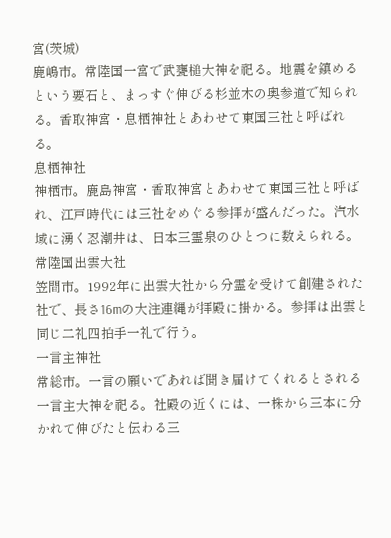宮(茨城)
鹿嶋市。常陸国一宮で武甕槌大神を祀る。地震を鎮めるという要石と、まっすぐ伸びる杉並木の奥参道で知られる。香取神宮・息栖神社とあわせて東国三社と呼ばれる。
息栖神社
神栖市。鹿島神宮・香取神宮とあわせて東国三社と呼ばれ、江戸時代には三社をめぐる参拝が盛んだった。汽水域に湧く忍潮井は、日本三霊泉のひとつに数えられる。
常陸国出雲大社
笠間市。1992年に出雲大社から分霊を受けて創建された社で、長さ16mの大注連縄が拝殿に掛かる。参拝は出雲と同じ二礼四拍手一礼で行う。
一言主神社
常総市。一言の願いであれば聞き届けてくれるとされる一言主大神を祀る。社殿の近くには、一株から三本に分かれて伸びたと伝わる三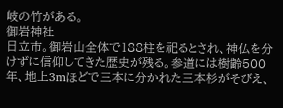岐の竹がある。
御岩神社
日立市。御岩山全体で188柱を祀るとされ、神仏を分けずに信仰してきた歴史が残る。参道には樹齢500年、地上3mほどで三本に分かれた三本杉がそびえ、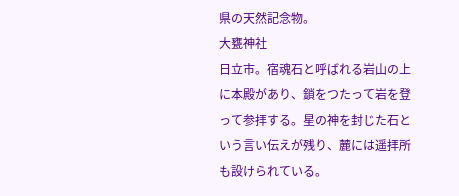県の天然記念物。
大甕神社
日立市。宿魂石と呼ばれる岩山の上に本殿があり、鎖をつたって岩を登って参拝する。星の神を封じた石という言い伝えが残り、麓には遥拝所も設けられている。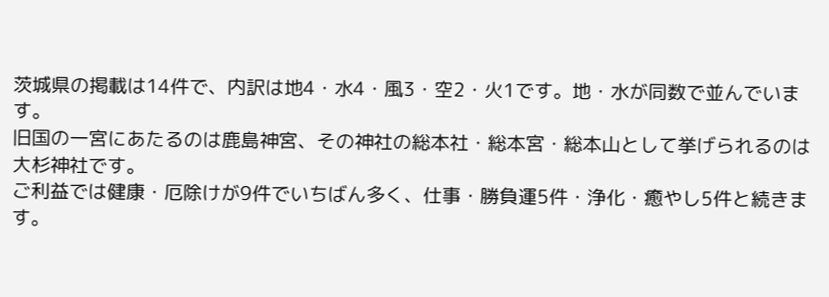茨城県の掲載は14件で、内訳は地4・水4・風3・空2・火1です。地・水が同数で並んでいます。
旧国の一宮にあたるのは鹿島神宮、その神社の総本社・総本宮・総本山として挙げられるのは大杉神社です。
ご利益では健康・厄除けが9件でいちばん多く、仕事・勝負運5件・浄化・癒やし5件と続きます。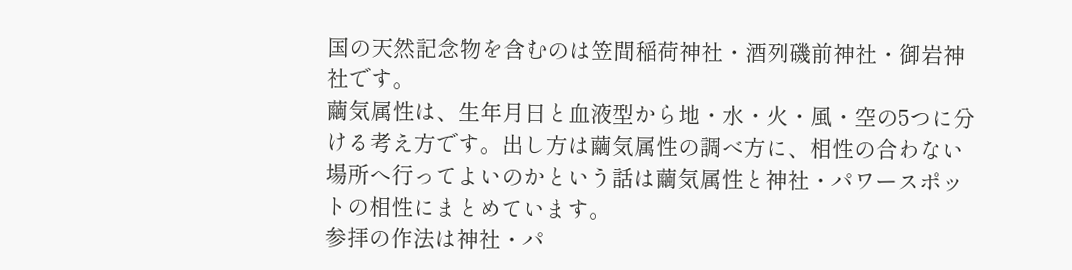国の天然記念物を含むのは笠間稲荷神社・酒列磯前神社・御岩神社です。
繭気属性は、生年月日と血液型から地・水・火・風・空の5つに分ける考え方です。出し方は繭気属性の調べ方に、相性の合わない場所へ行ってよいのかという話は繭気属性と神社・パワースポットの相性にまとめています。
参拝の作法は神社・パ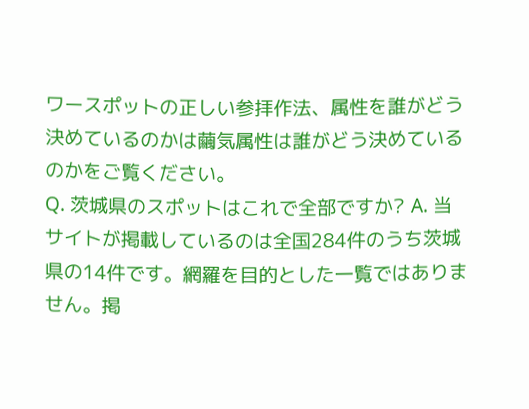ワースポットの正しい参拝作法、属性を誰がどう決めているのかは繭気属性は誰がどう決めているのかをご覧ください。
Q. 茨城県のスポットはこれで全部ですか? A. 当サイトが掲載しているのは全国284件のうち茨城県の14件です。網羅を目的とした一覧ではありません。掲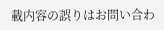載内容の誤りはお問い合わ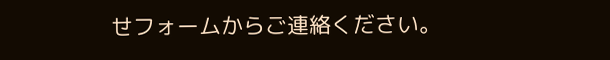せフォームからご連絡ください。